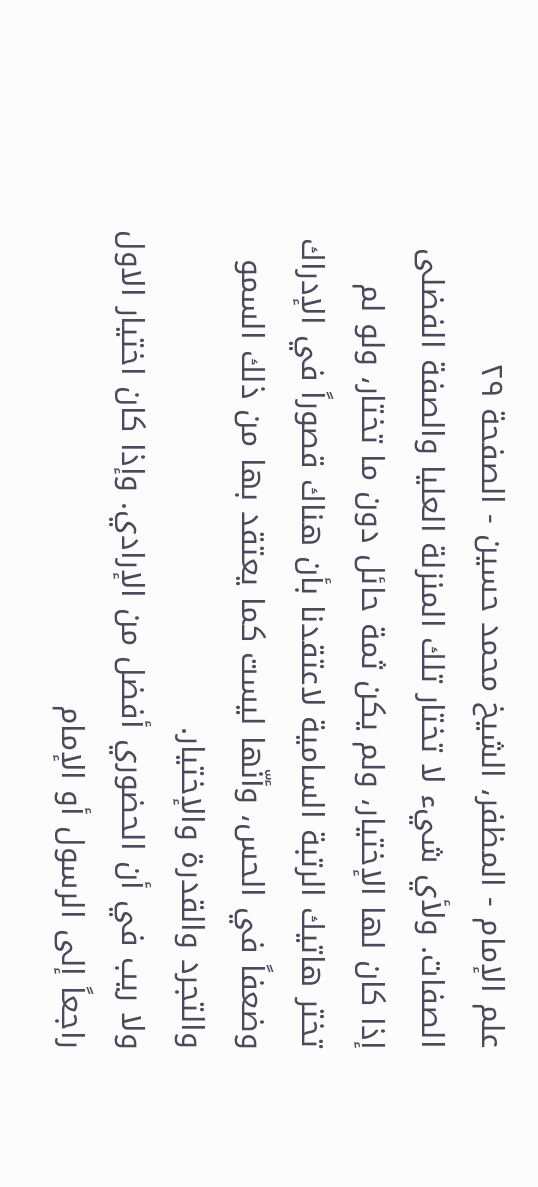علم الإمام - المظفر، الشيخ محمد حسين - الصفحة ٢٩
الصفات. ولأي شيء لا تختار تلك المنزلة العليا والصفة الفضلى إذا كان لها الإختيار، ولم يكن ثمة حائل دون ما تختار، ولو لم تختر هاتيك الرتبة السامية لاعتقدنا بأن هناك قصوراً في الإدراك وضعفاً في الحس، وأنّها ليست كما يعتقد بها من ذلك السمو والتجرد والقدرة والإختيار.
ولا ريب في أن الحضوري أفضل من الإرادي. وإذا كان اختيار الاول راجعاً إلى الرسول أو الإمام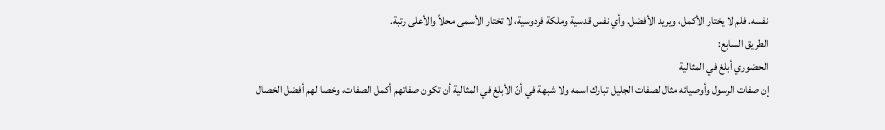نفسه. فلم لا يختار الأكمل، ويريد الأفضل. وأي نفس قدسية وملكة فردوسية، لا تختار الأسمى محلاً والأعلى رتبة.
الطريق السابع:
الحضوري أبلغ في المثالية
إن صفات الرسول وأوصيائه مثال لصفات الجليل تبارك اسمه ولا شبهة في أنّ الأبلغ في المثالية أن تكون صفاتهم أكمل الصفات، وخصا لهم أفضل الخصال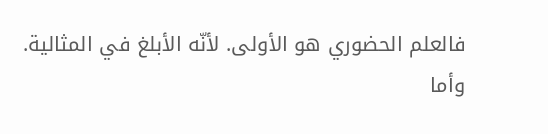فالعلم الحضوري هو الأولى. لأنّه الأبلغ في المثالية.
وأما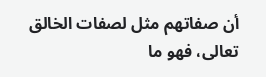أن صفاتهم مثل لصفات الخالق تعالى، فهو ما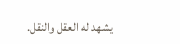يشهد له العقل والنقل.